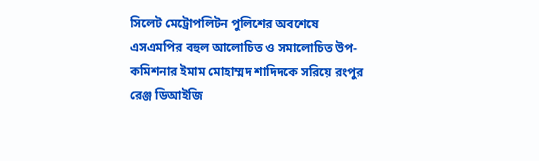সিলেট মেট্রোপলিটন পুলিশের অবশেষে এসএমপির বহুল আলোচিত ও সমালোচিত উপ-কমিশনার ইমাম মোহাম্মদ শাদিদকে সরিয়ে রংপুর রেঞ্জ ডিআইজি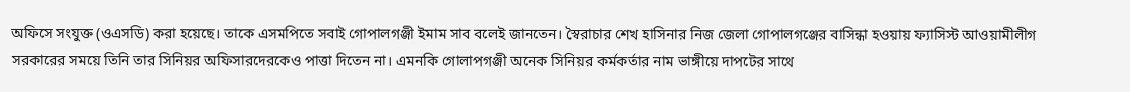অফিসে সংযুক্ত (ওএসডি) করা হয়েছে। তাকে এসমপিতে সবাই গোপালগঞ্জী ইমাম সাব বলেই জানতেন। স্বৈরাচার শেখ হাসিনার নিজ জেলা গোপালগঞ্জের বাসিন্ধা হওয়ায় ফ্যাসিস্ট আওয়ামীলীগ সরকারের সময়ে তিনি তার সিনিয়র অফিসারদেরকেও পাত্তা দিতেন না। এমনকি গোলাপগঞ্জী অনেক সিনিয়র কর্মকর্তার নাম ভাঙ্গীয়ে দাপটের সাথে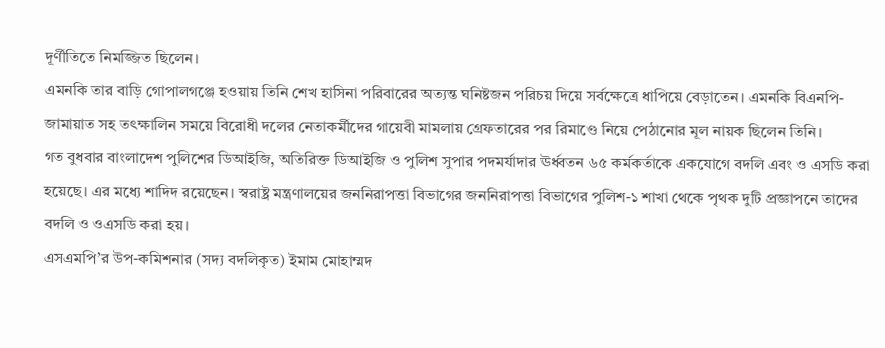দূর্ণীতিতে নিমজ্জিত ছিলেন।
এমনকি তার বাড়ি গোপালগঞ্জে হওয়ায় তিনি শেখ হাসিনা পরিবারের অত্যন্ত ঘনিষ্টজন পরিচয় দিয়ে সর্বক্ষেত্রে ধাপিয়ে বেড়াতেন। এমনকি বিএনপি-জামায়াত সহ তৎক্ষালিন সময়ে বিরোধী দলের নেতাকর্মীদের গায়েবী মামলায় গ্রেফতারের পর রিমাণ্ডে নিয়ে পেঠানোর মূল নায়ক ছিলেন তিনি।
গত বুধবার বাংলাদেশ পুলিশের ডিআইজি, অতিরিক্ত ডিআইজি ও পুলিশ সুপার পদমর্যাদার ঊর্ধ্বতন ৬৫ কর্মকর্তাকে একযোগে বদলি এবং ও এসডি করা হয়েছে। এর মধ্যে শাদিদ রয়েছেন। স্বরাষ্ট্র মন্ত্রণালয়ের জননিরাপত্তা বিভাগের জননিরাপত্তা বিভাগের পুলিশ-১ শাখা থেকে পৃথক দুটি প্রজ্ঞাপনে তাদের বদলি ও ওএসডি করা হয়।
এসএমপি’র উপ-কমিশনার (সদ্য বদলিকৃত) ইমাম মোহাম্মদ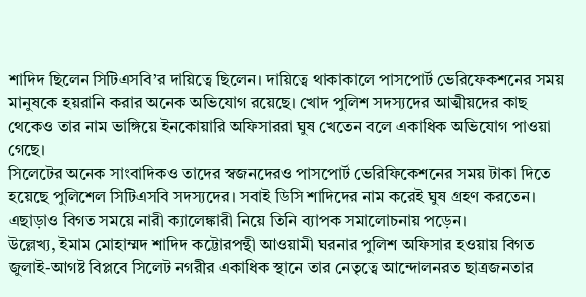শাদিদ ছিলেন সিটিএসবি’র দায়িত্বে ছিলেন। দায়িত্বে থাকাকালে পাসপোর্ট ভেরিফেকশনের সময় মানুষকে হয়রানি করার অনেক অভিযোগ রয়েছে। খোদ পুলিশ সদস্যদের আত্মীয়দের কাছ থেকেও তার নাম ভাঙ্গিয়ে ইনকোয়ারি অফিসাররা ঘুষ খেতেন বলে একাধিক অভিযোগ পাওয়া গেছে।
সিলেটের অনেক সাংবাদিকও তাদের স্বজনদেরও পাসপোর্ট ভেরিফিকেশনের সময় টাকা দিতে হয়েছে পুলিশেল সিটিএসবি সদস্যদের। সবাই ডিসি শাদিদের নাম করেই ঘুষ গ্রহণ করতেন। এছাড়াও বিগত সময়ে নারী ক্যালেঙ্কারী নিয়ে তিনি ব্যাপক সমালোচনায় পড়েন।
উল্লেখ্য, ইমাম মোহাম্মদ শাদিদ কট্টোরপন্থী আওয়ামী ঘরনার পুলিশ অফিসার হওয়ায় বিগত জুলাই-আগষ্ট বিপ্লবে সিলেট নগরীর একাধিক স্থানে তার নেতৃত্বে আন্দোলনরত ছাত্রজনতার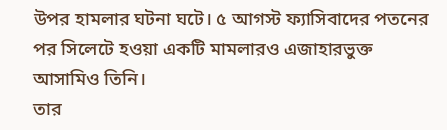উপর হামলার ঘটনা ঘটে। ৫ আগস্ট ফ্যাসিবাদের পতনের পর সিলেটে হওয়া একটি মামলারও এজাহারভুক্ত আসামিও তিনি।
তার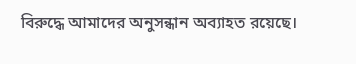বিরুদ্ধে আমাদের অনুসন্ধান অব্যাহত রয়েছে।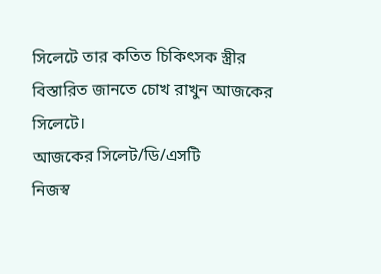সিলেটে তার কতিত চিকিৎসক স্ত্রীর বিস্তারিত জানতে চোখ রাখুন আজকের সিলেটে।
আজকের সিলেট/ডি/এসটি
নিজস্ব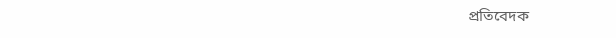প্রতিবেদক